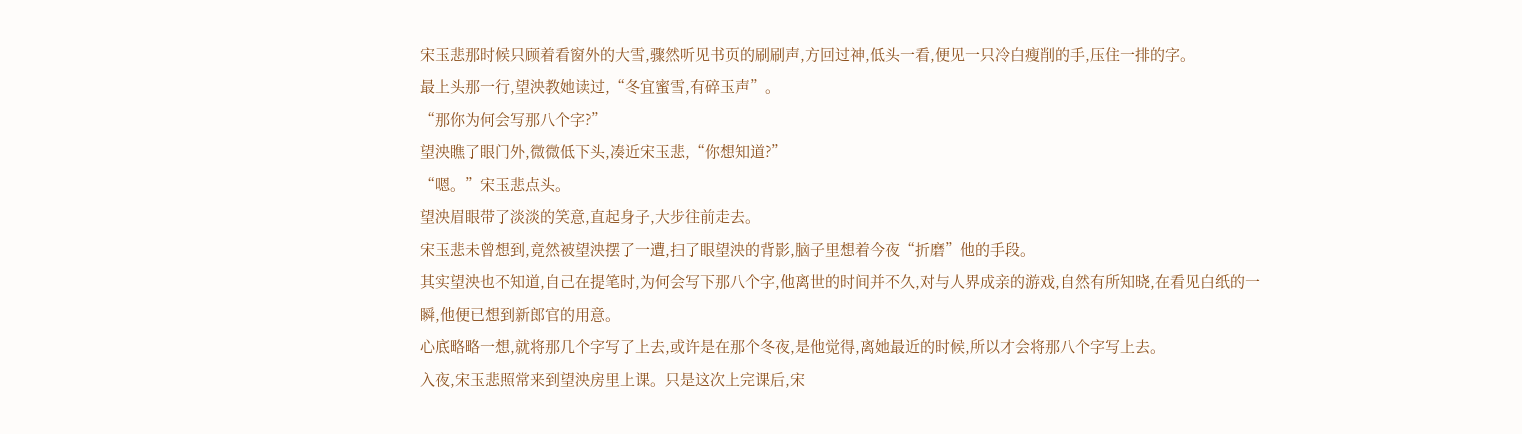宋玉悲那时候只顾着看窗外的大雪,骤然听见书页的刷刷声,方回过神,低头一看,便见一只冷白瘦削的手,压住一排的字。
最上头那一行,望泱教她读过,“冬宜蜜雪,有碎玉声”。
“那你为何会写那八个字?”
望泱瞧了眼门外,微微低下头,凑近宋玉悲,“你想知道?”
“嗯。”宋玉悲点头。
望泱眉眼带了淡淡的笑意,直起身子,大步往前走去。
宋玉悲未曾想到,竟然被望泱摆了一遭,扫了眼望泱的背影,脑子里想着今夜“折磨”他的手段。
其实望泱也不知道,自己在提笔时,为何会写下那八个字,他离世的时间并不久,对与人界成亲的游戏,自然有所知晓,在看见白纸的一瞬,他便已想到新郎官的用意。
心底略略一想,就将那几个字写了上去,或许是在那个冬夜,是他觉得,离她最近的时候,所以才会将那八个字写上去。
入夜,宋玉悲照常来到望泱房里上课。只是这次上完课后,宋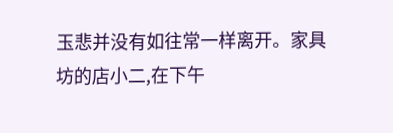玉悲并没有如往常一样离开。家具坊的店小二,在下午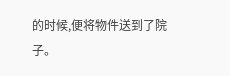的时候,便将物件送到了院子。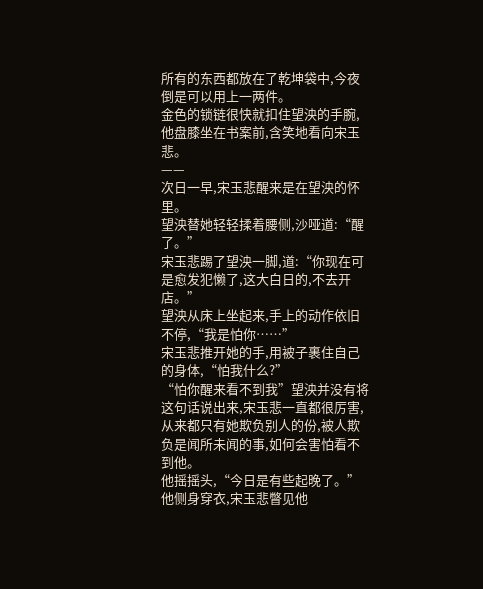所有的东西都放在了乾坤袋中,今夜倒是可以用上一两件。
金色的锁链很快就扣住望泱的手腕,他盘膝坐在书案前,含笑地看向宋玉悲。
——
次日一早,宋玉悲醒来是在望泱的怀里。
望泱替她轻轻揉着腰侧,沙哑道:“醒了。”
宋玉悲踢了望泱一脚,道:“你现在可是愈发犯懒了,这大白日的,不去开店。”
望泱从床上坐起来,手上的动作依旧不停,“我是怕你……”
宋玉悲推开她的手,用被子裹住自己的身体,“怕我什么?”
“怕你醒来看不到我”望泱并没有将这句话说出来,宋玉悲一直都很厉害,从来都只有她欺负别人的份,被人欺负是闻所未闻的事,如何会害怕看不到他。
他摇摇头,“今日是有些起晚了。”
他侧身穿衣,宋玉悲瞥见他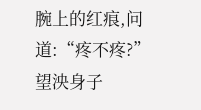腕上的红痕,问道:“疼不疼?”
望泱身子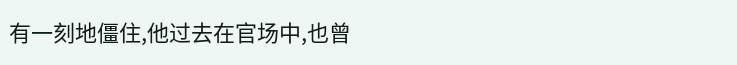有一刻地僵住,他过去在官场中,也曾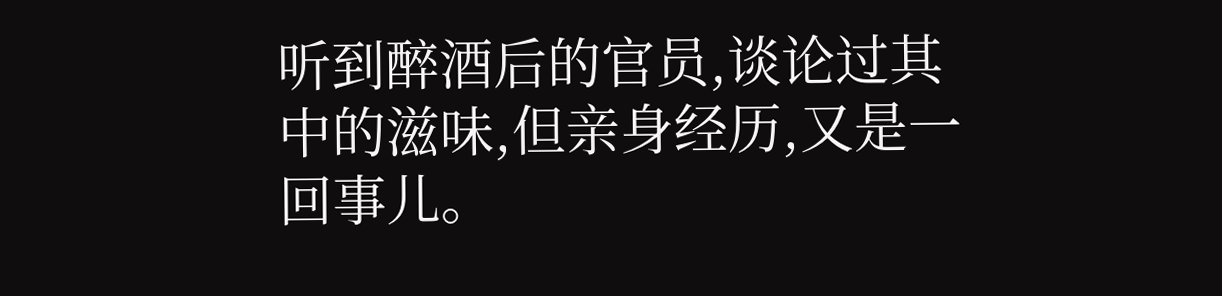听到醉酒后的官员,谈论过其中的滋味,但亲身经历,又是一回事儿。